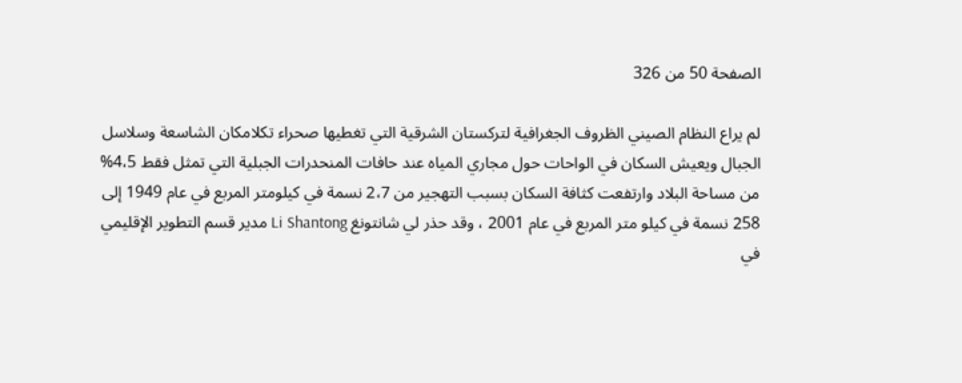الصفحة 50 من 326

لم يراع النظام الصيني الظروف الجغرافية لتركستان الشرقية التي تغطيها صحراء تكلامكان الشاسعة وسلاسل الجبال ويعيش السكان في الواحات حول مجاري المياه عند حافات المنحدرات الجبلية التي تمثل فقط 4،5% من مساحة البلاد وارتفعت كثافة السكان بسبب التهجير من 2،7 نسمة في كيلومتر المربع في عام 1949 إلى 258 نسمة في كيلو متر المربع في عام 2001 ، وقد حذر لي شانتونغ Li Shantong مدير قسم التطوير الإقليمي في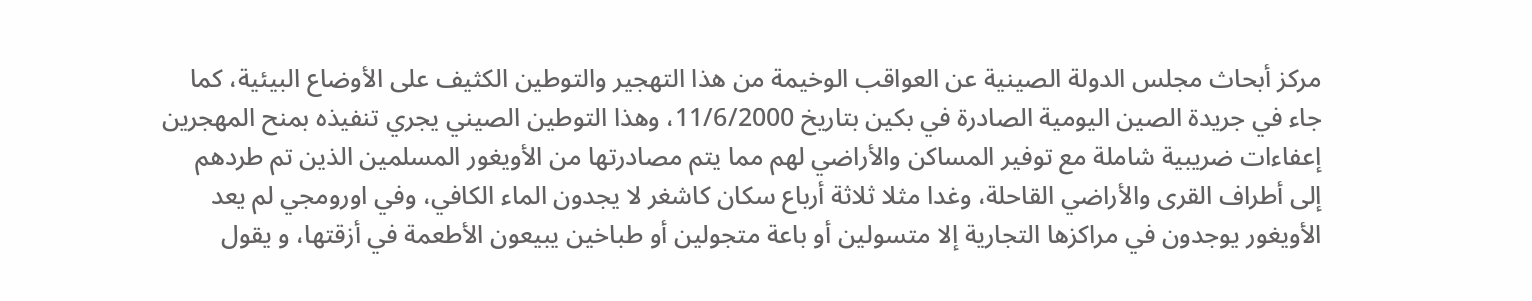مركز أبحاث مجلس الدولة الصينية عن العواقب الوخيمة من هذا التهجير والتوطين الكثيف على الأوضاع البيئية، كما جاء في جريدة الصين اليومية الصادرة في بكين بتاريخ 11/6/2000، وهذا التوطين الصيني يجري تنفيذه بمنح المهجرين إعفاءات ضريبية شاملة مع توفير المساكن والأراضي لهم مما يتم مصادرتها من الأويغور المسلمين الذين تم طردهم إلى أطراف القرى والأراضي القاحلة، وغدا مثلا ثلاثة أرباع سكان كاشغر لا يجدون الماء الكافي، وفي اورومجي لم يعد الأويغور يوجدون في مراكزها التجارية إلا متسولين أو باعة متجولين أو طباخين يبيعون الأطعمة في أزقتها، و يقول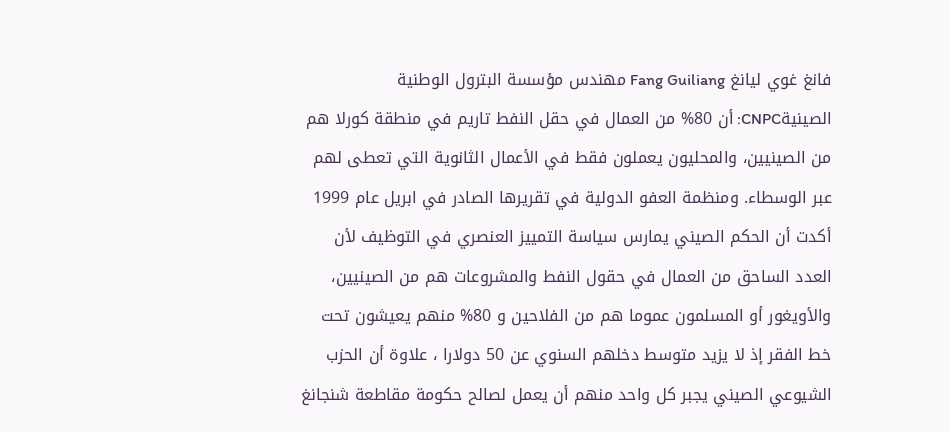فانغ غوي ليانغ Fang Guiliang مهندس مؤسسة البترول الوطنية الصينيةCNPC: أن 80% من العمال في حقل النفط تاريم في منطقة كورلا هم من الصينيين، والمحليون يعملون فقط في الأعمال الثانوية التي تعطى لهم عبر الوسطاء. ومنظمة العفو الدولية في تقريرها الصادر في ابريل عام 1999 أكدت أن الحكم الصيني يمارس سياسة التمييز العنصري في التوظيف لأن العدد الساحق من العمال في حقول النفط والمشروعات هم من الصينيين، والأويغور أو المسلمون عموما هم من الفلاحين و 80% منهم يعيشون تحت خط الفقر إذ لا يزيد متوسط دخلهم السنوي عن 50 دولارا ، علاوة أن الحزب الشيوعي الصيني يجبر كل واحد منهم أن يعمل لصالح حكومة مقاطعة شنجانغ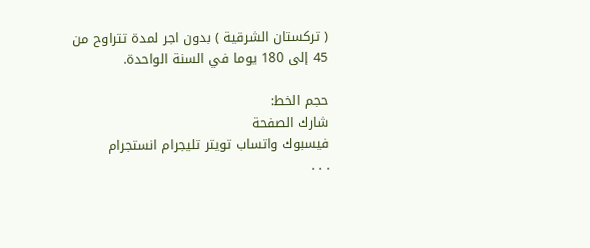( تركستان الشرقية ) بدون اجر لمدة تتراوح من 45 إلى 180 يوما في السنة الواحدة.

حجم الخط:
شارك الصفحة
فيسبوك واتساب تويتر تليجرام انستجرام
. . .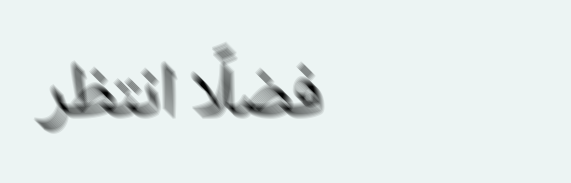فضلًا انتظر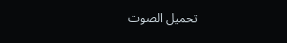تحميل الصوت